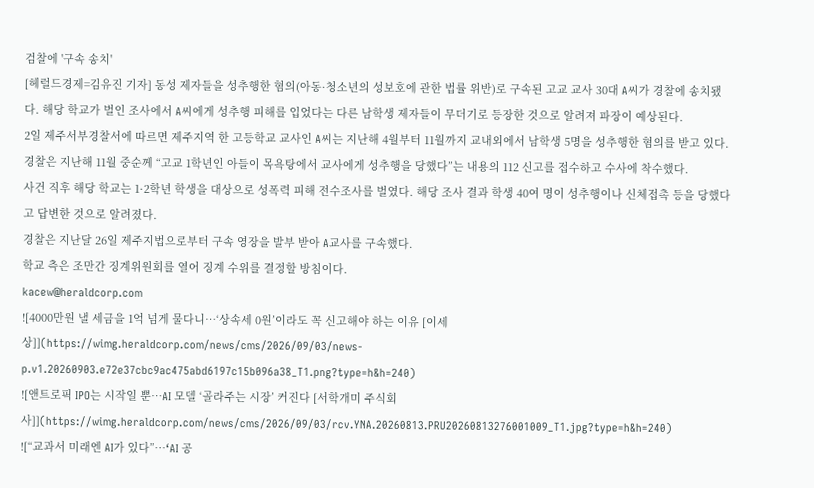검찰에 '구속 송치'
[헤럴드경제=김유진 기자] 동성 제자들을 성추행한 혐의(아동·청소년의 성보호에 관한 법률 위반)로 구속된 고교 교사 30대 A씨가 경찰에 송치됐다. 해당 학교가 벌인 조사에서 A씨에게 성추행 피해를 입었다는 다른 남학생 제자들이 무더기로 등장한 것으로 알려져 파장이 예상된다.
2일 제주서부경찰서에 따르면 제주지역 한 고등학교 교사인 A씨는 지난해 4월부터 11월까지 교내외에서 남학생 5명을 성추행한 혐의를 받고 있다.
경찰은 지난해 11월 중순께 “고교 1학년인 아들이 목욕탕에서 교사에게 성추행을 당했다”는 내용의 112 신고를 접수하고 수사에 착수했다.
사건 직후 해당 학교는 1·2학년 학생을 대상으로 성폭력 피해 전수조사를 벌였다. 해당 조사 결과 학생 40여 명이 성추행이나 신체접촉 등을 당했다고 답변한 것으로 알려졌다.
경찰은 지난달 26일 제주지법으로부터 구속 영장을 발부 받아 A교사를 구속했다.
학교 측은 조만간 징계위원회를 열어 징계 수위를 결정할 방침이다.
kacew@heraldcorp.com
![4000만원 낼 세금을 1억 넘게 물다니…‘상속세 0원’이라도 꼭 신고해야 하는 이유 [이세상]](https://wimg.heraldcorp.com/news/cms/2026/09/03/news-p.v1.20260903.e72e37cbc9ac475abd6197c15b096a38_T1.png?type=h&h=240)
![앤트로픽 IPO는 시작일 뿐…AI 모델 ‘골라주는 시장’ 커진다 [서학개미 주식회사]](https://wimg.heraldcorp.com/news/cms/2026/09/03/rcv.YNA.20260813.PRU20260813276001009_T1.jpg?type=h&h=240)
![“교과서 미래엔 AI가 있다”…‘AI 공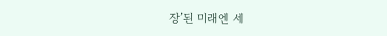장’된 미래엔 세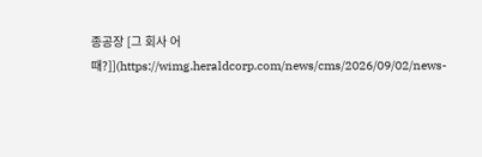종공장 [그 회사 어때?]](https://wimg.heraldcorp.com/news/cms/2026/09/02/news-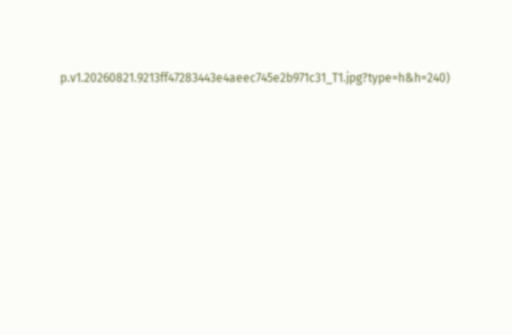p.v1.20260821.9213ff47283443e4aeec745e2b971c31_T1.jpg?type=h&h=240)